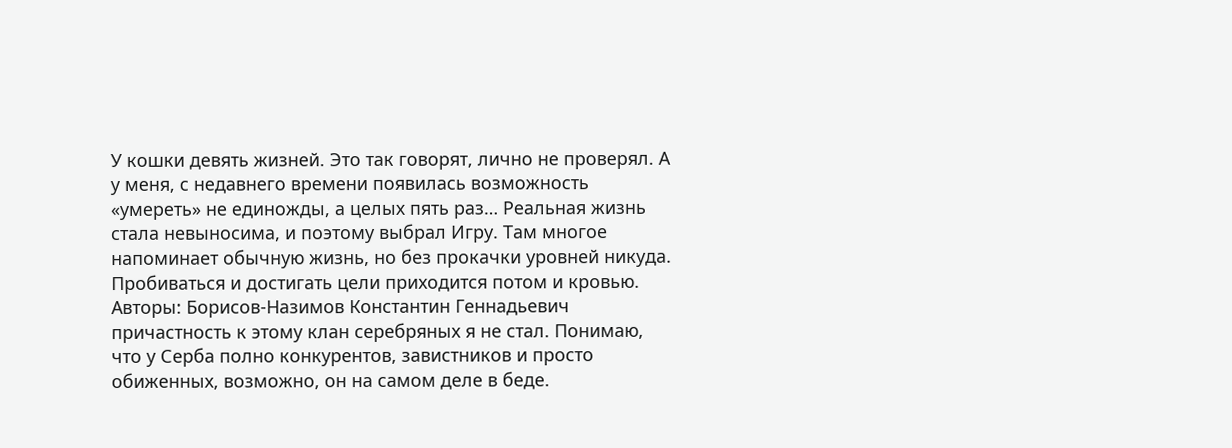У кошки девять жизней. Это так говорят, лично не проверял. А у меня, с недавнего времени появилась возможность «умереть» не единожды, а целых пять раз… Реальная жизнь стала невыносима, и поэтому выбрал Игру. Там многое напоминает обычную жизнь, но без прокачки уровней никуда. Пробиваться и достигать цели приходится потом и кровью.
Авторы: Борисов-Назимов Константин Геннадьевич
причастность к этому клан серебряных я не стал. Понимаю, что у Серба полно конкурентов, завистников и просто обиженных, возможно, он на самом деле в беде.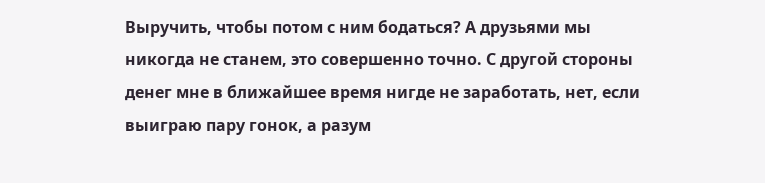Выручить, чтобы потом с ним бодаться? А друзьями мы никогда не станем, это совершенно точно. С другой стороны денег мне в ближайшее время нигде не заработать, нет, если выиграю пару гонок, а разум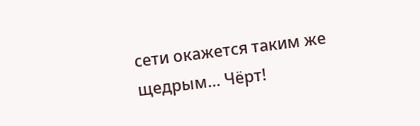сети окажется таким же щедрым… Чёрт!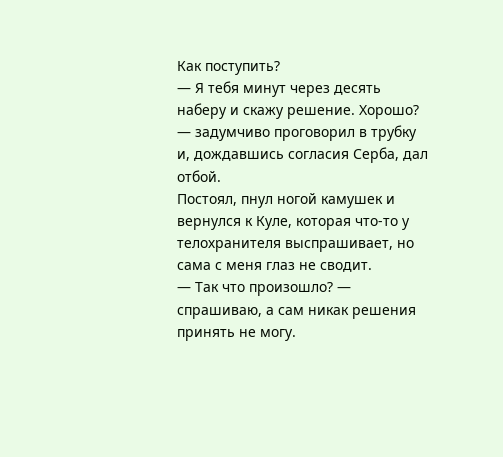Как поступить?
— Я тебя минут через десять наберу и скажу решение. Хорошо? — задумчиво проговорил в трубку и, дождавшись согласия Серба, дал отбой.
Постоял, пнул ногой камушек и вернулся к Куле, которая что-то у телохранителя выспрашивает, но сама с меня глаз не сводит.
— Так что произошло? — спрашиваю, а сам никак решения принять не могу.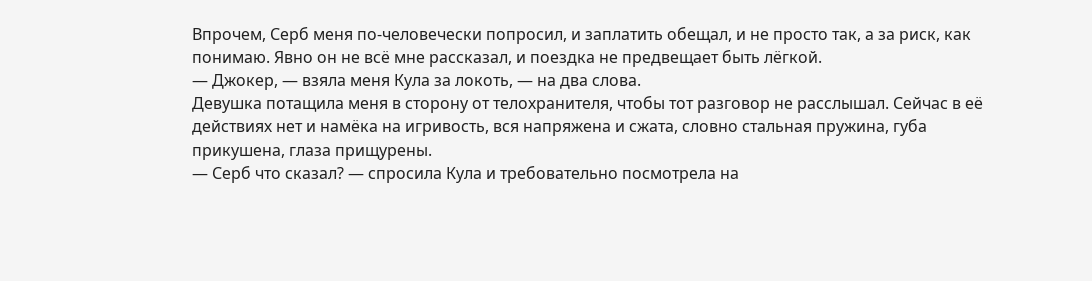Впрочем, Серб меня по-человечески попросил, и заплатить обещал, и не просто так, а за риск, как понимаю. Явно он не всё мне рассказал, и поездка не предвещает быть лёгкой.
— Джокер, — взяла меня Кула за локоть, — на два слова.
Девушка потащила меня в сторону от телохранителя, чтобы тот разговор не расслышал. Сейчас в её действиях нет и намёка на игривость, вся напряжена и сжата, словно стальная пружина, губа прикушена, глаза прищурены.
— Серб что сказал? — спросила Кула и требовательно посмотрела на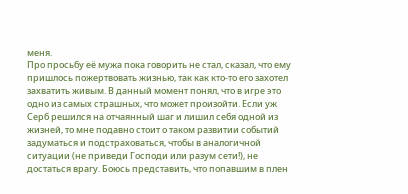меня.
Про просьбу её мужа пока говорить не стал, сказал, что ему пришлось пожертвовать жизнью, так как кто-то его захотел захватить живым. В данный момент понял, что в игре это одно из самых страшных, что может произойти. Если уж Серб решился на отчаянный шаг и лишил себя одной из жизней, то мне подавно стоит о таком развитии событий задуматься и подстраховаться, чтобы в аналогичной ситуации (не приведи Господи или разум сети!), не достаться врагу. Боюсь представить, что попавшим в плен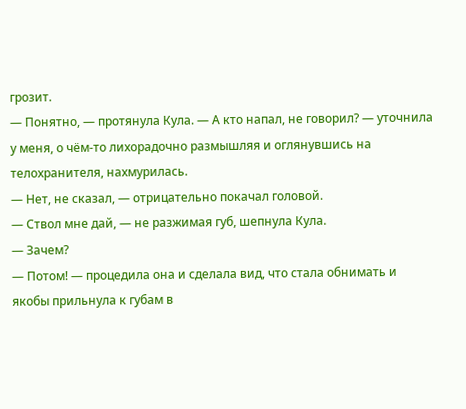грозит.
— Понятно, — протянула Кула. — А кто напал, не говорил? — уточнила у меня, о чём-то лихорадочно размышляя и оглянувшись на телохранителя, нахмурилась.
— Нет, не сказал, — отрицательно покачал головой.
— Ствол мне дай, — не разжимая губ, шепнула Кула.
— Зачем?
— Потом! — процедила она и сделала вид, что стала обнимать и якобы прильнула к губам в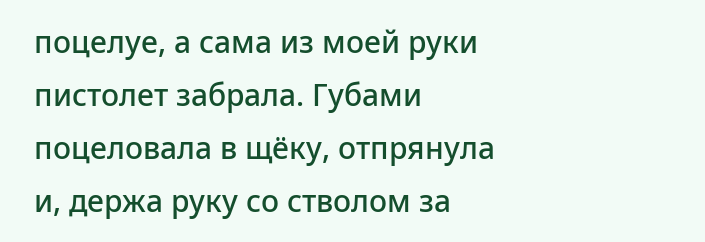поцелуе, а сама из моей руки пистолет забрала. Губами поцеловала в щёку, отпрянула и, держа руку со стволом за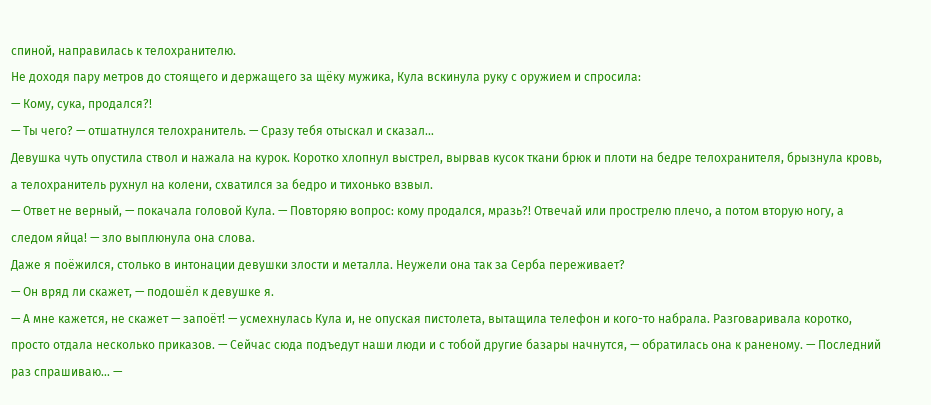спиной, направилась к телохранителю.
Не доходя пару метров до стоящего и держащего за щёку мужика, Кула вскинула руку с оружием и спросила:
— Кому, сука, продался?!
— Ты чего? — отшатнулся телохранитель. — Сразу тебя отыскал и сказал…
Девушка чуть опустила ствол и нажала на курок. Коротко хлопнул выстрел, вырвав кусок ткани брюк и плоти на бедре телохранителя, брызнула кровь, а телохранитель рухнул на колени, схватился за бедро и тихонько взвыл.
— Ответ не верный, — покачала головой Кула. — Повторяю вопрос: кому продался, мразь?! Отвечай или прострелю плечо, а потом вторую ногу, а следом яйца! — зло выплюнула она слова.
Даже я поёжился, столько в интонации девушки злости и металла. Неужели она так за Серба переживает?
— Он вряд ли скажет, — подошёл к девушке я.
— А мне кажется, не скажет — запоёт! — усмехнулась Кула и, не опуская пистолета, вытащила телефон и кого-то набрала. Разговаривала коротко, просто отдала несколько приказов. — Сейчас сюда подъедут наши люди и с тобой другие базары начнутся, — обратилась она к раненому. — Последний раз спрашиваю… —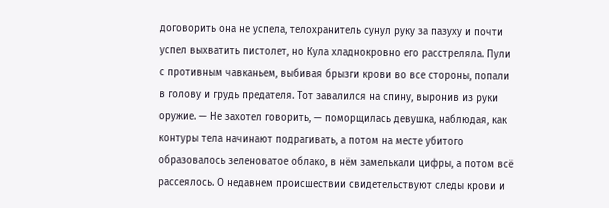договорить она не успела, телохранитель сунул руку за пазуху и почти успел выхватить пистолет, но Кула хладнокровно его расстреляла. Пули с противным чавканьем, выбивая брызги крови во все стороны, попали в голову и грудь предателя. Тот завалился на спину, выронив из руки оружие. — Не захотел говорить, — поморщилась девушка, наблюдая, как контуры тела начинают подрагивать, а потом на месте убитого образовалось зеленоватое облако, в нём замелькали цифры, а потом всё рассеялось. О недавнем происшествии свидетельствуют следы крови и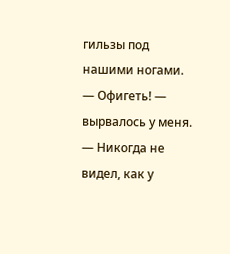гильзы под нашими ногами.
— Офигеть! — вырвалось у меня.
— Никогда не видел, как у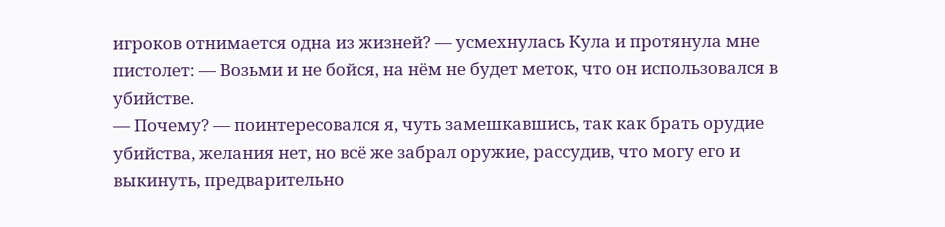игроков отнимается одна из жизней? — усмехнулась Кула и протянула мне пистолет: — Возьми и не бойся, на нём не будет меток, что он использовался в убийстве.
— Почему? — поинтересовался я, чуть замешкавшись, так как брать орудие убийства, желания нет, но всё же забрал оружие, рассудив, что могу его и выкинуть, предварительно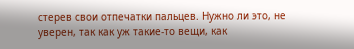стерев свои отпечатки пальцев. Нужно ли это, не уверен, так как уж такие-то вещи, как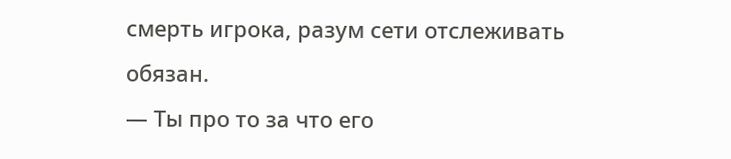смерть игрока, разум сети отслеживать обязан.
— Ты про то за что его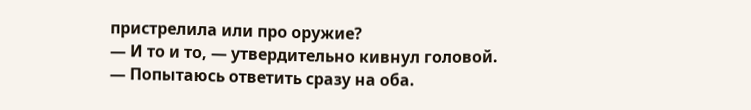пристрелила или про оружие?
— И то и то, — утвердительно кивнул головой.
— Попытаюсь ответить сразу на оба.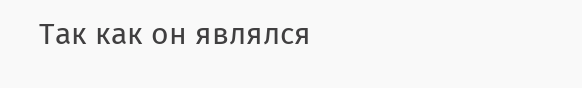Так как он являлся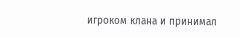игроком клана и принимал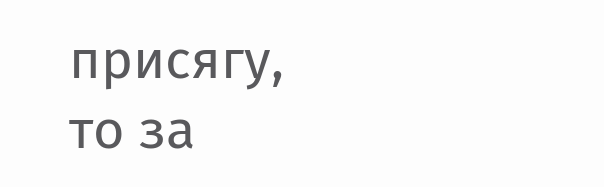присягу, то за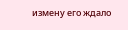измену его ждало